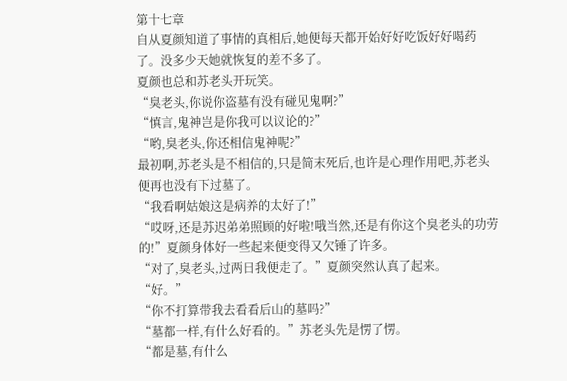第十七章
自从夏颜知道了事情的真相后,她便每天都开始好好吃饭好好喝药了。没多少天她就恢复的差不多了。
夏颜也总和苏老头开玩笑。
“臭老头,你说你盗墓有没有碰见鬼啊?”
“慎言,鬼神岂是你我可以议论的?”
“哟,臭老头,你还相信鬼神呢?”
最初啊,苏老头是不相信的,只是简末死后,也许是心理作用吧,苏老头便再也没有下过墓了。
“我看啊姑娘这是病养的太好了!”
“哎呀,还是苏迟弟弟照顾的好啦!哦当然,还是有你这个臭老头的功劳的!”夏颜身体好一些起来便变得又欠锤了许多。
“对了,臭老头,过两日我便走了。”夏颜突然认真了起来。
“好。”
“你不打算带我去看看后山的墓吗?”
“墓都一样,有什么好看的。”苏老头先是愣了愣。
“都是墓,有什么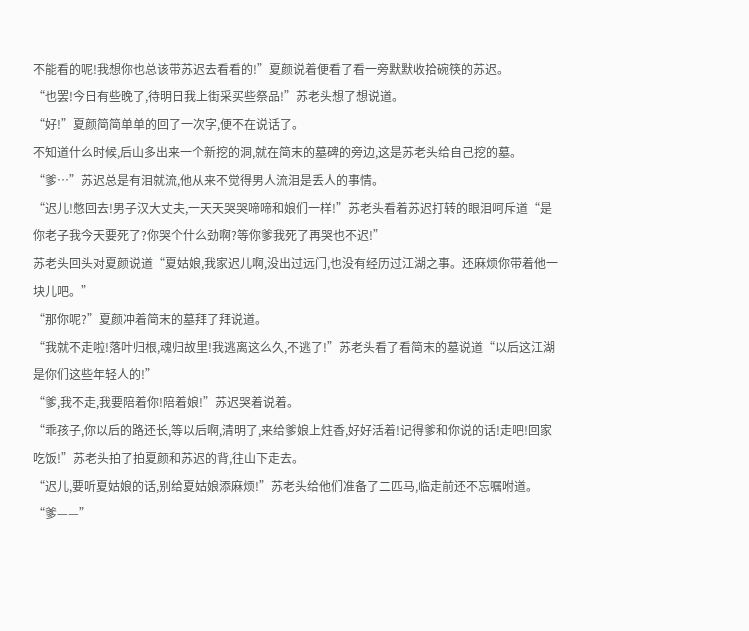不能看的呢!我想你也总该带苏迟去看看的!”夏颜说着便看了看一旁默默收拾碗筷的苏迟。
“也罢!今日有些晚了,待明日我上街采买些祭品!”苏老头想了想说道。
“好!”夏颜简简单单的回了一次字,便不在说话了。
不知道什么时候,后山多出来一个新挖的洞,就在简末的墓碑的旁边,这是苏老头给自己挖的墓。
“爹…”苏迟总是有泪就流,他从来不觉得男人流泪是丢人的事情。
“迟儿!憋回去!男子汉大丈夫,一天天哭哭啼啼和娘们一样!”苏老头看着苏迟打转的眼泪呵斥道“是你老子我今天要死了?你哭个什么劲啊?等你爹我死了再哭也不迟!”
苏老头回头对夏颜说道“夏姑娘,我家迟儿啊,没出过远门,也没有经历过江湖之事。还麻烦你带着他一块儿吧。”
“那你呢?”夏颜冲着简末的墓拜了拜说道。
“我就不走啦!落叶归根,魂归故里!我逃离这么久,不逃了!”苏老头看了看简末的墓说道“以后这江湖是你们这些年轻人的!”
“爹,我不走,我要陪着你!陪着娘!”苏迟哭着说着。
“乖孩子,你以后的路还长,等以后啊,清明了,来给爹娘上炷香,好好活着!记得爹和你说的话!走吧!回家吃饭!”苏老头拍了拍夏颜和苏迟的背,往山下走去。
“迟儿,要听夏姑娘的话,别给夏姑娘添麻烦!”苏老头给他们准备了二匹马,临走前还不忘嘱咐道。
“爹——”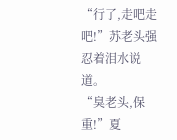“行了,走吧走吧!”苏老头强忍着泪水说道。
“臭老头,保重!”夏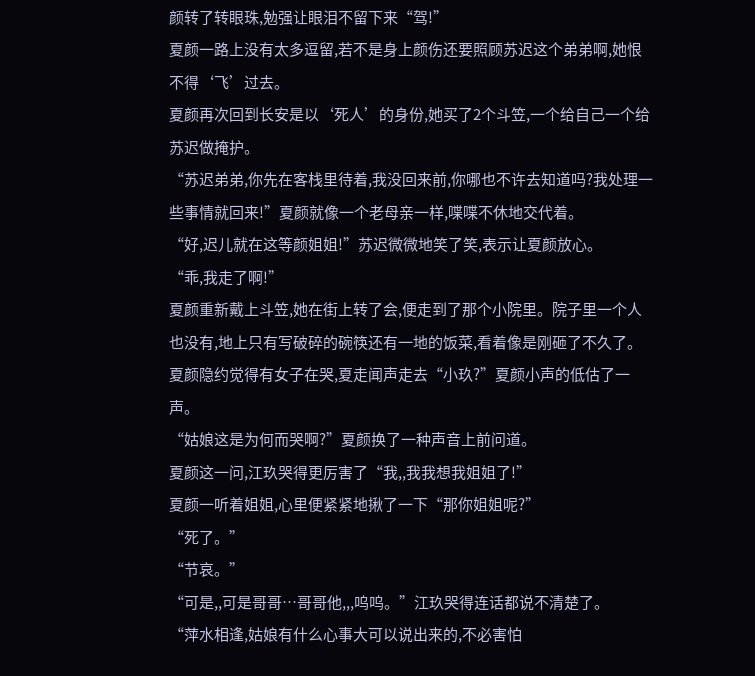颜转了转眼珠,勉强让眼泪不留下来“驾!”
夏颜一路上没有太多逗留,若不是身上颜伤还要照顾苏迟这个弟弟啊,她恨不得‘飞’过去。
夏颜再次回到长安是以‘死人’的身份,她买了2个斗笠,一个给自己一个给苏迟做掩护。
“苏迟弟弟,你先在客栈里待着,我没回来前,你哪也不许去知道吗?我处理一些事情就回来!”夏颜就像一个老母亲一样,喋喋不休地交代着。
“好,迟儿就在这等颜姐姐!”苏迟微微地笑了笑,表示让夏颜放心。
“乖,我走了啊!”
夏颜重新戴上斗笠,她在街上转了会,便走到了那个小院里。院子里一个人也没有,地上只有写破碎的碗筷还有一地的饭菜,看着像是刚砸了不久了。夏颜隐约觉得有女子在哭,夏走闻声走去“小玖?”夏颜小声的低估了一声。
“姑娘这是为何而哭啊?”夏颜换了一种声音上前问道。
夏颜这一问,江玖哭得更厉害了“我,,我我想我姐姐了!”
夏颜一听着姐姐,心里便紧紧地揪了一下“那你姐姐呢?”
“死了。”
“节哀。”
“可是,,可是哥哥…哥哥他,,,呜呜。”江玖哭得连话都说不清楚了。
“萍水相逢,姑娘有什么心事大可以说出来的,不必害怕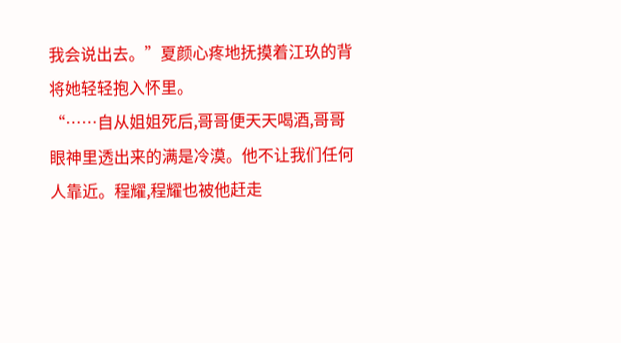我会说出去。”夏颜心疼地抚摸着江玖的背将她轻轻抱入怀里。
“……自从姐姐死后,哥哥便天天喝酒,哥哥眼神里透出来的满是冷漠。他不让我们任何人靠近。程耀,程耀也被他赶走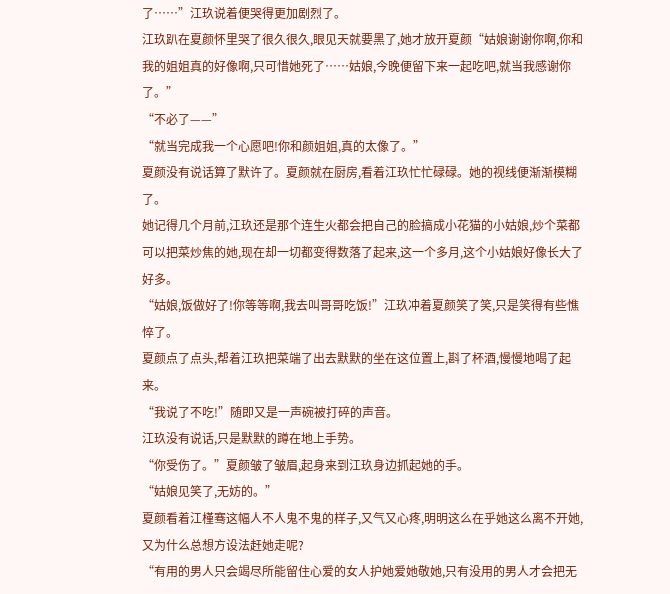了……”江玖说着便哭得更加剧烈了。
江玖趴在夏颜怀里哭了很久很久,眼见天就要黑了,她才放开夏颜“姑娘谢谢你啊,你和我的姐姐真的好像啊,只可惜她死了……姑娘,今晚便留下来一起吃吧,就当我感谢你了。”
“不必了——”
“就当完成我一个心愿吧!你和颜姐姐,真的太像了。”
夏颜没有说话算了默许了。夏颜就在厨房,看着江玖忙忙碌碌。她的视线便渐渐模糊了。
她记得几个月前,江玖还是那个连生火都会把自己的脸搞成小花猫的小姑娘,炒个菜都可以把菜炒焦的她,现在却一切都变得数落了起来,这一个多月,这个小姑娘好像长大了好多。
“姑娘,饭做好了!你等等啊,我去叫哥哥吃饭!”江玖冲着夏颜笑了笑,只是笑得有些憔悴了。
夏颜点了点头,帮着江玖把菜端了出去默默的坐在这位置上,斟了杯酒,慢慢地喝了起来。
“我说了不吃!”随即又是一声碗被打碎的声音。
江玖没有说话,只是默默的蹲在地上手势。
“你受伤了。”夏颜皱了皱眉,起身来到江玖身边抓起她的手。
“姑娘见笑了,无妨的。”
夏颜看着江槿骞这幅人不人鬼不鬼的样子,又气又心疼,明明这么在乎她这么离不开她,又为什么总想方设法赶她走呢?
“有用的男人只会竭尽所能留住心爱的女人护她爱她敬她,只有没用的男人才会把无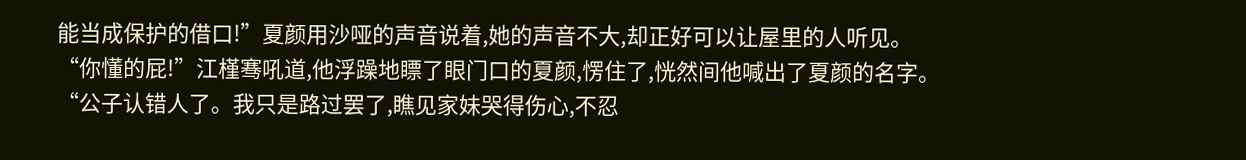能当成保护的借口!”夏颜用沙哑的声音说着,她的声音不大,却正好可以让屋里的人听见。
“你懂的屁!”江槿骞吼道,他浮躁地瞟了眼门口的夏颜,愣住了,恍然间他喊出了夏颜的名字。
“公子认错人了。我只是路过罢了,瞧见家妹哭得伤心,不忍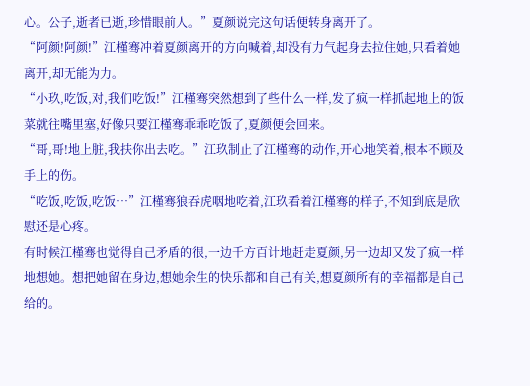心。公子,逝者已逝,珍惜眼前人。”夏颜说完这句话便转身离开了。
“阿颜!阿颜!”江槿骞冲着夏颜离开的方向喊着,却没有力气起身去拉住她,只看着她离开,却无能为力。
“小玖,吃饭,对,我们吃饭!”江槿骞突然想到了些什么一样,发了疯一样抓起地上的饭菜就往嘴里塞,好像只要江槿骞乖乖吃饭了,夏颜便会回来。
“哥,哥!地上脏,我扶你出去吃。”江玖制止了江槿骞的动作,开心地笑着,根本不顾及手上的伤。
“吃饭,吃饭,吃饭…”江槿骞狼吞虎咽地吃着,江玖看着江槿骞的样子,不知到底是欣慰还是心疼。
有时候江槿骞也觉得自己矛盾的很,一边千方百计地赶走夏颜,另一边却又发了疯一样地想她。想把她留在身边,想她余生的快乐都和自己有关,想夏颜所有的幸福都是自己给的。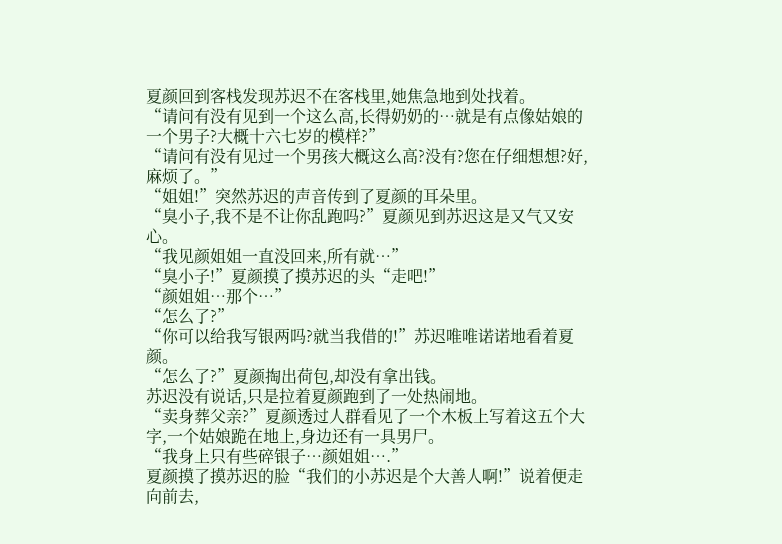夏颜回到客栈发现苏迟不在客栈里,她焦急地到处找着。
“请问有没有见到一个这么高,长得奶奶的…就是有点像姑娘的一个男子?大概十六七岁的模样?”
“请问有没有见过一个男孩大概这么高?没有?您在仔细想想?好,麻烦了。”
“姐姐!”突然苏迟的声音传到了夏颜的耳朵里。
“臭小子,我不是不让你乱跑吗?”夏颜见到苏迟这是又气又安心。
“我见颜姐姐一直没回来,所有就…”
“臭小子!”夏颜摸了摸苏迟的头“走吧!”
“颜姐姐…那个…”
“怎么了?”
“你可以给我写银两吗?就当我借的!”苏迟唯唯诺诺地看着夏颜。
“怎么了?”夏颜掏出荷包,却没有拿出钱。
苏迟没有说话,只是拉着夏颜跑到了一处热闹地。
“卖身葬父亲?”夏颜透过人群看见了一个木板上写着这五个大字,一个姑娘跪在地上,身边还有一具男尸。
“我身上只有些碎银子…颜姐姐….”
夏颜摸了摸苏迟的脸“我们的小苏迟是个大善人啊!”说着便走向前去,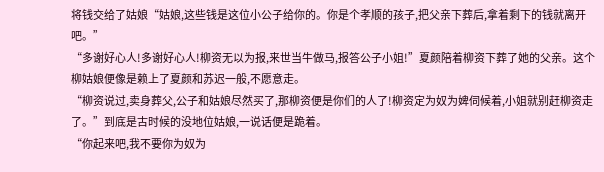将钱交给了姑娘“姑娘,这些钱是这位小公子给你的。你是个孝顺的孩子,把父亲下葬后,拿着剩下的钱就离开吧。”
“多谢好心人!多谢好心人!柳资无以为报,来世当牛做马,报答公子小姐!”夏颜陪着柳资下葬了她的父亲。这个柳姑娘便像是赖上了夏颜和苏迟一般,不愿意走。
“柳资说过,卖身葬父,公子和姑娘尽然买了,那柳资便是你们的人了!柳资定为奴为婢伺候着,小姐就别赶柳资走了。”到底是古时候的没地位姑娘,一说话便是跪着。
“你起来吧,我不要你为奴为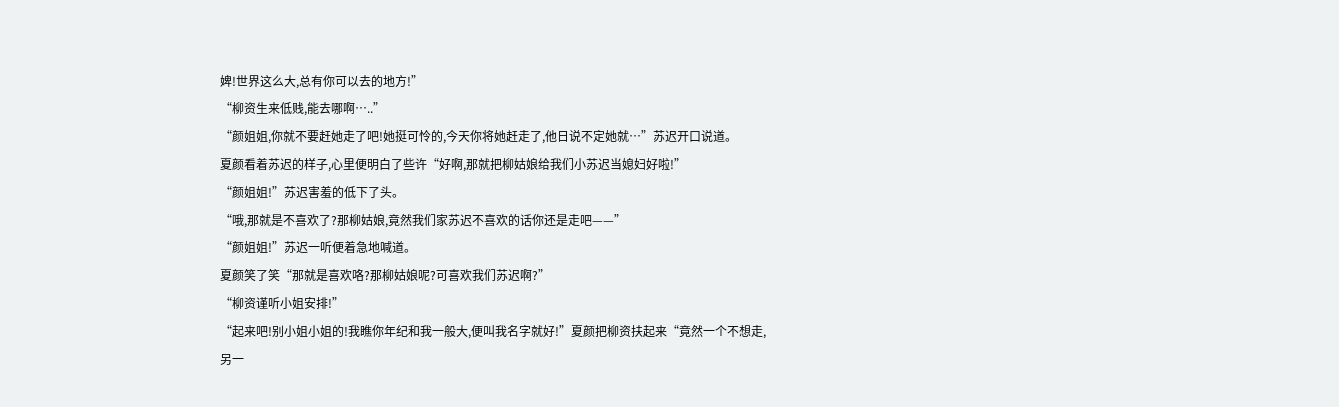婢!世界这么大,总有你可以去的地方!”
“柳资生来低贱,能去哪啊…..”
“颜姐姐,你就不要赶她走了吧!她挺可怜的,今天你将她赶走了,他日说不定她就…”苏迟开口说道。
夏颜看着苏迟的样子,心里便明白了些许“好啊,那就把柳姑娘给我们小苏迟当媳妇好啦!”
“颜姐姐!”苏迟害羞的低下了头。
“哦,那就是不喜欢了?那柳姑娘,竟然我们家苏迟不喜欢的话你还是走吧——”
“颜姐姐!”苏迟一听便着急地喊道。
夏颜笑了笑“那就是喜欢咯?那柳姑娘呢?可喜欢我们苏迟啊?”
“柳资谨听小姐安排!”
“起来吧!别小姐小姐的!我瞧你年纪和我一般大,便叫我名字就好!”夏颜把柳资扶起来“竟然一个不想走,另一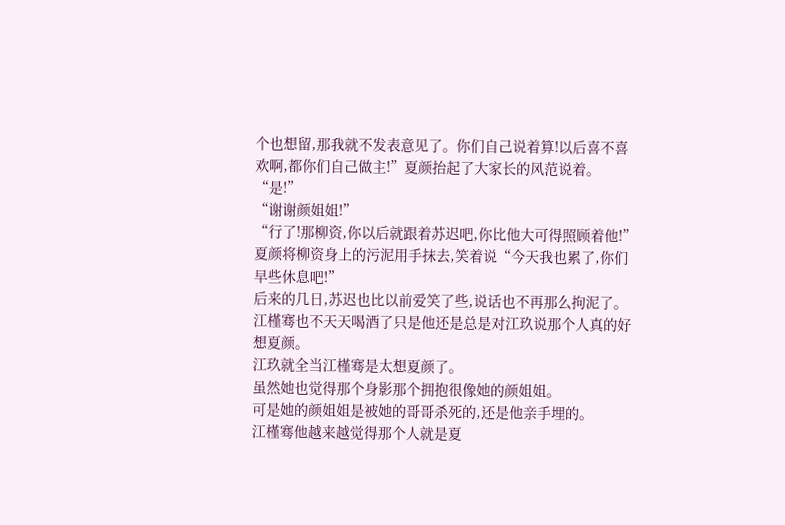个也想留,那我就不发表意见了。你们自己说着算!以后喜不喜欢啊,都你们自己做主!”夏颜抬起了大家长的风范说着。
“是!”
“谢谢颜姐姐!”
“行了!那柳资,你以后就跟着苏迟吧,你比他大可得照顾着他!”夏颜将柳资身上的污泥用手抹去,笑着说“今天我也累了,你们早些休息吧!”
后来的几日,苏迟也比以前爱笑了些,说话也不再那么拘泥了。
江槿骞也不天天喝酒了只是他还是总是对江玖说那个人真的好想夏颜。
江玖就全当江槿骞是太想夏颜了。
虽然她也觉得那个身影那个拥抱很像她的颜姐姐。
可是她的颜姐姐是被她的哥哥杀死的,还是他亲手埋的。
江槿骞他越来越觉得那个人就是夏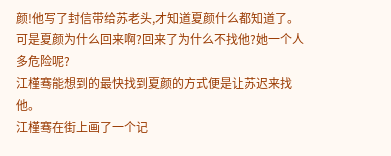颜!他写了封信带给苏老头,才知道夏颜什么都知道了。
可是夏颜为什么回来啊?回来了为什么不找他?她一个人多危险呢?
江槿骞能想到的最快找到夏颜的方式便是让苏迟来找他。
江槿骞在街上画了一个记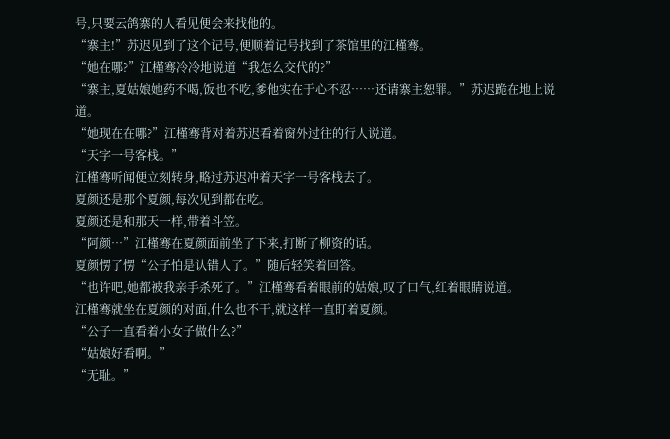号,只要云鸽寨的人看见便会来找他的。
“寨主!”苏迟见到了这个记号,便顺着记号找到了茶馆里的江槿骞。
“她在哪?”江槿骞冷冷地说道“我怎么交代的?”
“寨主,夏姑娘她药不喝,饭也不吃,爹他实在于心不忍……还请寨主恕罪。”苏迟跪在地上说道。
“她现在在哪?”江槿骞背对着苏迟看着窗外过往的行人说道。
“天字一号客栈。”
江槿骞听闻便立刻转身,略过苏迟冲着天字一号客栈去了。
夏颜还是那个夏颜,每次见到都在吃。
夏颜还是和那天一样,带着斗笠。
“阿颜…”江槿骞在夏颜面前坐了下来,打断了柳资的话。
夏颜愣了愣“公子怕是认错人了。”随后轻笑着回答。
“也许吧,她都被我亲手杀死了。”江槿骞看着眼前的姑娘,叹了口气,红着眼睛说道。
江槿骞就坐在夏颜的对面,什么也不干,就这样一直盯着夏颜。
“公子一直看着小女子做什么?”
“姑娘好看啊。”
“无耻。”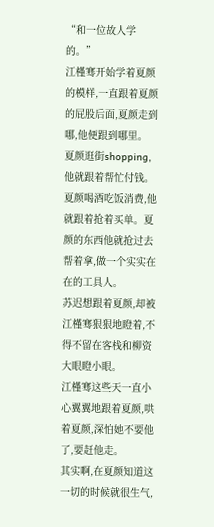“和一位故人学的。”
江槿骞开始学着夏颜的模样,一直跟着夏颜的屁股后面,夏颜走到哪,他便跟到哪里。
夏颜逛街shopping,他就跟着帮忙付钱。夏颜喝酒吃饭消费,他就跟着抢着买单。夏颜的东西他就抢过去帮着拿,做一个实实在在的工具人。
苏迟想跟着夏颜,却被江槿骞狠狠地瞪着,不得不留在客栈和柳资大眼瞪小眼。
江槿骞这些天一直小心翼翼地跟着夏颜,哄着夏颜,深怕她不要他了,要赶他走。
其实啊,在夏颜知道这一切的时候就很生气,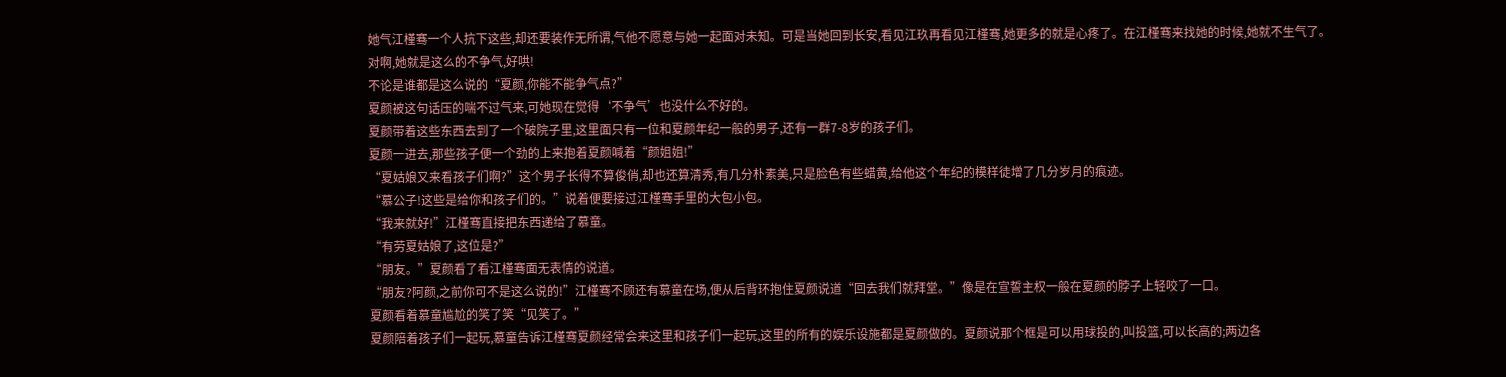她气江槿骞一个人抗下这些,却还要装作无所谓,气他不愿意与她一起面对未知。可是当她回到长安,看见江玖再看见江槿骞,她更多的就是心疼了。在江槿骞来找她的时候,她就不生气了。
对啊,她就是这么的不争气,好哄!
不论是谁都是这么说的“夏颜,你能不能争气点?”
夏颜被这句话压的喘不过气来,可她现在觉得‘不争气’也没什么不好的。
夏颜带着这些东西去到了一个破院子里,这里面只有一位和夏颜年纪一般的男子,还有一群7-8岁的孩子们。
夏颜一进去,那些孩子便一个劲的上来抱着夏颜喊着“颜姐姐!”
“夏姑娘又来看孩子们啊?”这个男子长得不算俊俏,却也还算清秀,有几分朴素美,只是脸色有些蜡黄,给他这个年纪的模样徒增了几分岁月的痕迹。
“慕公子!这些是给你和孩子们的。”说着便要接过江槿骞手里的大包小包。
“我来就好!”江槿骞直接把东西递给了慕童。
“有劳夏姑娘了,这位是?”
“朋友。”夏颜看了看江槿骞面无表情的说道。
“朋友?阿颜,之前你可不是这么说的!”江槿骞不顾还有慕童在场,便从后背环抱住夏颜说道“回去我们就拜堂。”像是在宣誓主权一般在夏颜的脖子上轻咬了一口。
夏颜看着慕童尴尬的笑了笑“见笑了。”
夏颜陪着孩子们一起玩,慕童告诉江槿骞夏颜经常会来这里和孩子们一起玩,这里的所有的娱乐设施都是夏颜做的。夏颜说那个框是可以用球投的,叫投篮,可以长高的;两边各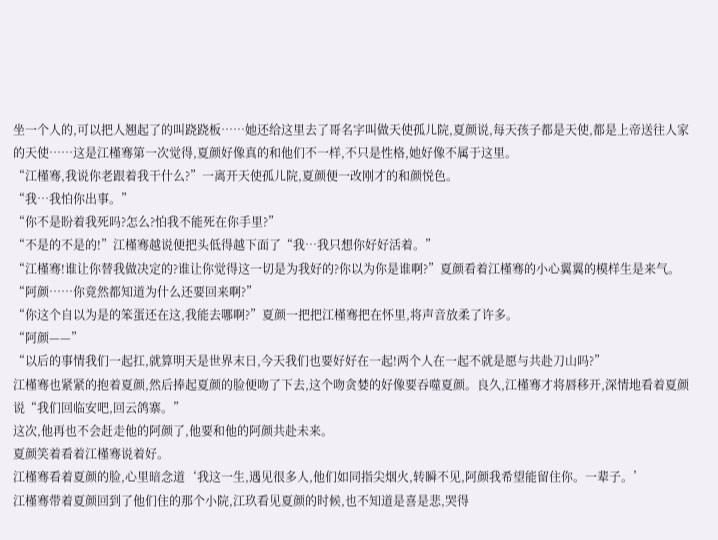坐一个人的,可以把人翘起了的叫跷跷板……她还给这里去了哥名字叫做天使孤儿院,夏颜说,每天孩子都是天使,都是上帝送往人家的天使……这是江槿骞第一次觉得,夏颜好像真的和他们不一样,不只是性格,她好像不属于这里。
“江槿骞,我说你老跟着我干什么?”一离开天使孤儿院,夏颜便一改刚才的和颜悦色。
“我…我怕你出事。”
“你不是盼着我死吗?怎么?怕我不能死在你手里?”
“不是的不是的!”江槿骞越说便把头低得越下面了“我…我只想你好好活着。”
“江槿骞!谁让你替我做决定的?谁让你觉得这一切是为我好的?你以为你是谁啊?”夏颜看着江槿骞的小心翼翼的模样生是来气。
“阿颜……你竟然都知道为什么还要回来啊?”
“你这个自以为是的笨蛋还在这,我能去哪啊?”夏颜一把把江槿骞把在怀里,将声音放柔了许多。
“阿颜——”
“以后的事情我们一起扛,就算明天是世界末日,今天我们也要好好在一起!两个人在一起不就是愿与共赴刀山吗?”
江槿骞也紧紧的抱着夏颜,然后捧起夏颜的脸便吻了下去,这个吻贪婪的好像要吞噬夏颜。良久,江槿骞才将唇移开,深情地看着夏颜说“我们回临安吧,回云鸽寨。”
这次,他再也不会赶走他的阿颜了,他要和他的阿颜共赴未来。
夏颜笑着看着江槿骞说着好。
江槿骞看着夏颜的脸,心里暗念道‘我这一生,遇见很多人,他们如同指尖烟火,转瞬不见,阿颜我希望能留住你。一辈子。’
江槿骞带着夏颜回到了他们住的那个小院,江玖看见夏颜的时候,也不知道是喜是悲,哭得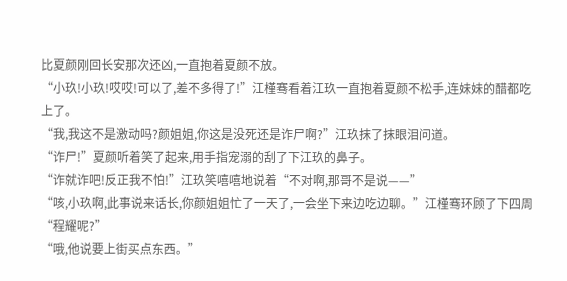比夏颜刚回长安那次还凶,一直抱着夏颜不放。
“小玖!小玖!哎哎!可以了,差不多得了!”江槿骞看着江玖一直抱着夏颜不松手,连妹妹的醋都吃上了。
“我,我这不是激动吗?颜姐姐,你这是没死还是诈尸啊?”江玖抹了抹眼泪问道。
“诈尸!”夏颜听着笑了起来,用手指宠溺的刮了下江玖的鼻子。
“诈就诈吧!反正我不怕!”江玖笑嘻嘻地说着“不对啊,那哥不是说——”
“咳,小玖啊,此事说来话长,你颜姐姐忙了一天了,一会坐下来边吃边聊。”江槿骞环顾了下四周“程耀呢?”
“哦,他说要上街买点东西。”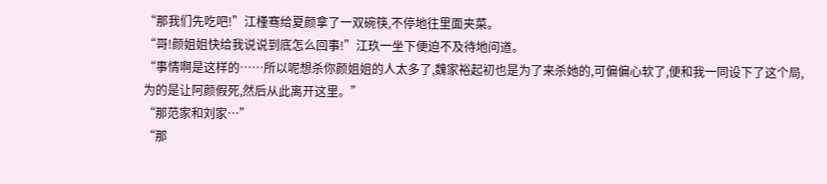“那我们先吃吧!”江槿骞给夏颜拿了一双碗筷,不停地往里面夹菜。
“哥!颜姐姐快给我说说到底怎么回事!”江玖一坐下便迫不及待地问道。
“事情啊是这样的……所以呢想杀你颜姐姐的人太多了,魏家裕起初也是为了来杀她的,可偏偏心软了,便和我一同设下了这个局,为的是让阿颜假死,然后从此离开这里。”
“那范家和刘家…”
“那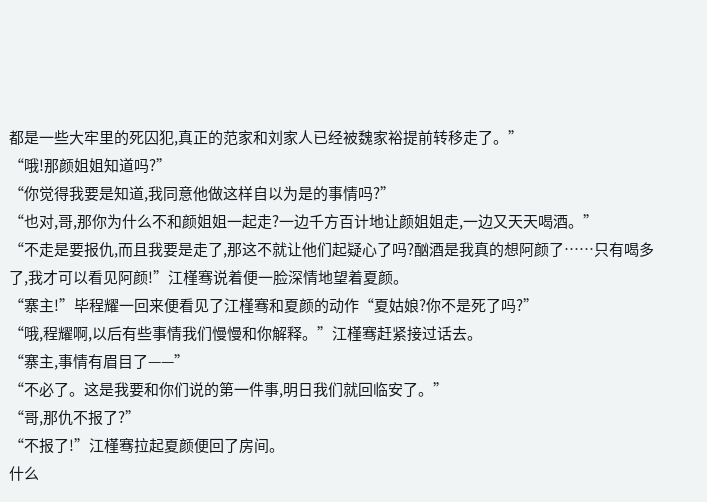都是一些大牢里的死囚犯,真正的范家和刘家人已经被魏家裕提前转移走了。”
“哦!那颜姐姐知道吗?”
“你觉得我要是知道,我同意他做这样自以为是的事情吗?”
“也对,哥,那你为什么不和颜姐姐一起走?一边千方百计地让颜姐姐走,一边又天天喝酒。”
“不走是要报仇,而且我要是走了,那这不就让他们起疑心了吗?酗酒是我真的想阿颜了……只有喝多了,我才可以看见阿颜!”江槿骞说着便一脸深情地望着夏颜。
“寨主!”毕程耀一回来便看见了江槿骞和夏颜的动作“夏姑娘?你不是死了吗?”
“哦,程耀啊,以后有些事情我们慢慢和你解释。”江槿骞赶紧接过话去。
“寨主,事情有眉目了——”
“不必了。这是我要和你们说的第一件事,明日我们就回临安了。”
“哥,那仇不报了?”
“不报了!”江槿骞拉起夏颜便回了房间。
什么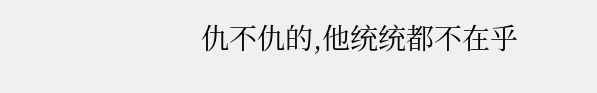仇不仇的,他统统都不在乎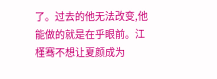了。过去的他无法改变,他能做的就是在乎眼前。江槿骞不想让夏颜成为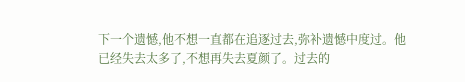下一个遗憾,他不想一直都在追逐过去,弥补遗憾中度过。他已经失去太多了,不想再失去夏颜了。过去的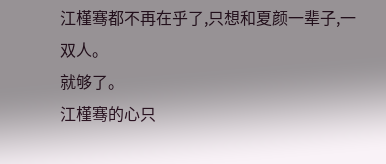江槿骞都不再在乎了,只想和夏颜一辈子,一双人。
就够了。
江槿骞的心只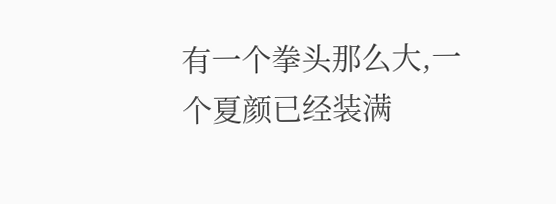有一个拳头那么大,一个夏颜已经装满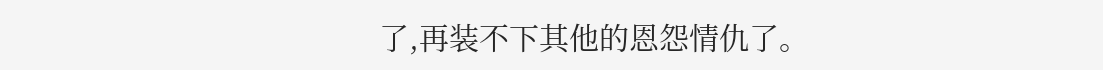了,再装不下其他的恩怨情仇了。